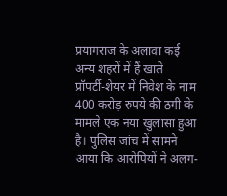प्रयागराज के अलावा कई अन्य शहरों में हैं खाते
प्रॉपर्टी-शेयर में निवेश के नाम 400 करोड़ रुपये की ठगी के मामले एक नया खुलासा हुआ है। पुलिस जांच में सामने आया कि आरोपियों ने अलग-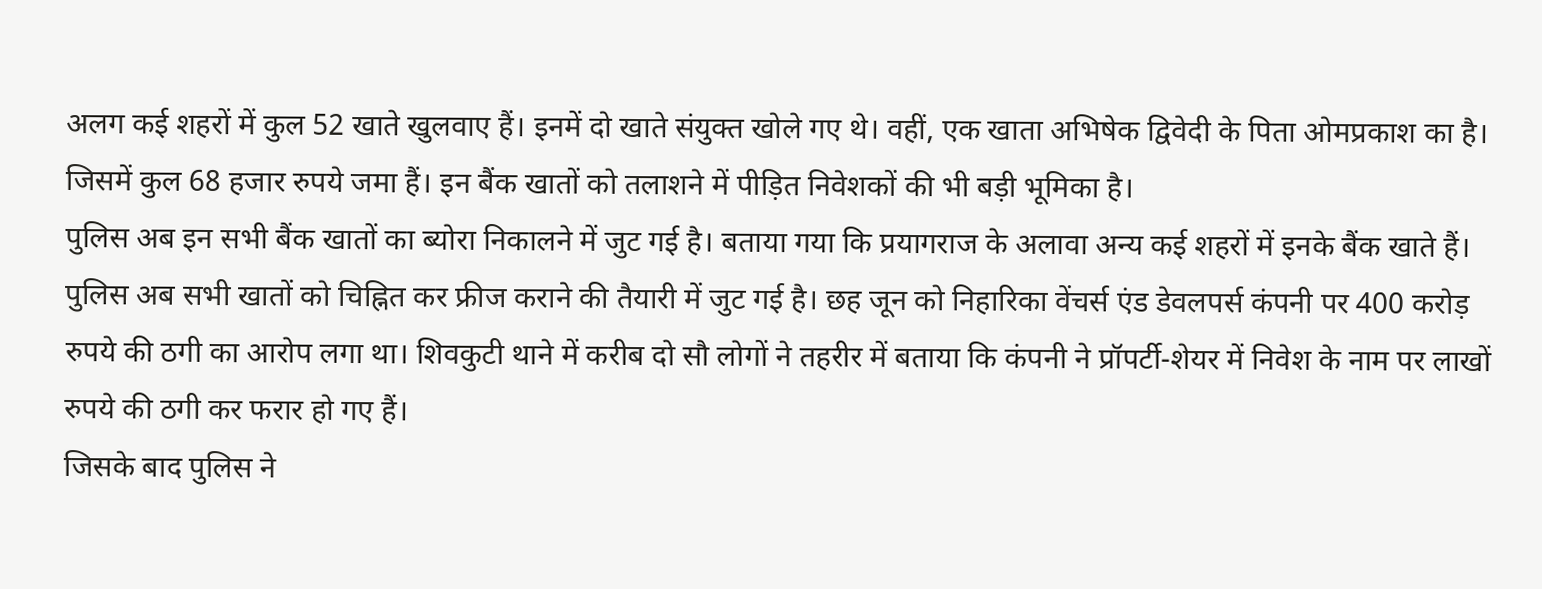अलग कई शहरों में कुल 52 खाते खुलवाए हैं। इनमें दो खाते संयुक्त खोले गए थे। वहीं, एक खाता अभिषेक द्विवेदी के पिता ओमप्रकाश का है। जिसमें कुल 68 हजार रुपये जमा हैं। इन बैंक खातों को तलाशने में पीड़ित निवेशकों की भी बड़ी भूमिका है।
पुलिस अब इन सभी बैंक खातों का ब्योरा निकालने में जुट गई है। बताया गया कि प्रयागराज के अलावा अन्य कई शहरों में इनके बैंक खाते हैं। पुलिस अब सभी खातों को चिह्नित कर फ्रीज कराने की तैयारी में जुट गई है। छह जून को निहारिका वेंचर्स एंड डेवलपर्स कंपनी पर 400 करोड़ रुपये की ठगी का आरोप लगा था। शिवकुटी थाने में करीब दो सौ लोगों ने तहरीर में बताया कि कंपनी ने प्रॉपर्टी-शेयर में निवेश के नाम पर लाखों रुपये की ठगी कर फरार हो गए हैं।
जिसके बाद पुलिस ने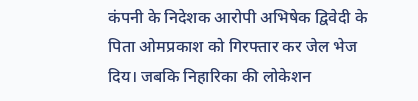कंपनी के निदेशक आरोपी अभिषेक द्विवेदी के पिता ओमप्रकाश को गिरफ्तार कर जेल भेज दिय। जबकि निहारिका की लोकेशन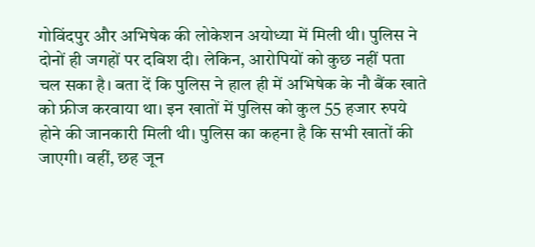गोविंदपुर और अभिषेक की लोकेशन अयोध्या में मिली थी। पुलिस ने दोनों ही जगहों पर दबिश दी। लेकिन, आरोपियों को कुछ नहीं पता चल सका है। बता दें कि पुलिस ने हाल ही में अभिषेक के नौ बैंक खाते को फ्रीज करवाया था। इन खातों में पुलिस को कुल 55 हजार रुपये होने की जानकारी मिली थी। पुलिस का कहना है कि सभी खातों की जाएगी। वहीं, छह जून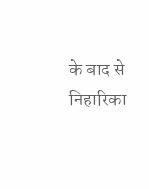के बाद से निहारिका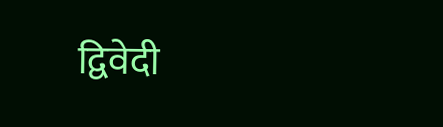द्विवेदी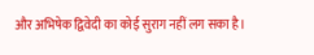और अभिषेक द्विवेदी का कोई सुराग नहीं लग सका है।